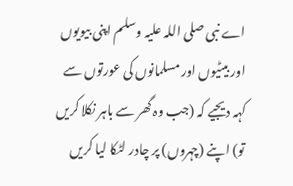اے نبی صلی اللہ علیہ وسلم اپنی بیویوں اور بیٹیوں اور مسلمانوں کی عورتوں سے کہہ دیجیے کہ (جب وہ گھر سے باہر نکلا کریں تو) اپنے (چہروں) پر چادر لٹکا لیا کریں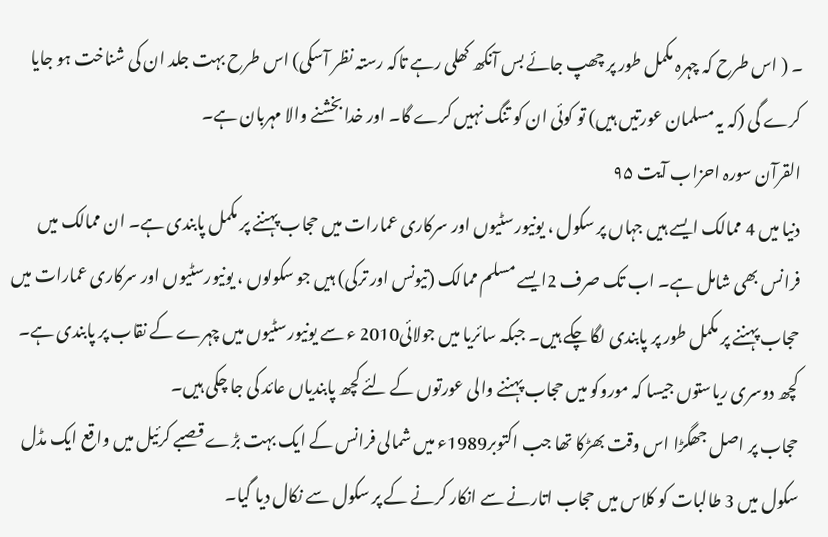۔ ( اس طرح کہ چہرہ مکمل طور پر چھپ جائے بس آنکھ کھلی رہے تاکہ رستہ نظر آسکی) اس طرح بہت جلد ان کی شناخت ہو جایا کرے گی (کہ یہ مسلمان عورتیں ہیں) تو کوئی ان کو تنگ نہیں کرے گا۔ اور خدا بخشنے والا مہربان ہے۔
القرآن سورہ احزاب آیت ۹۵
دنیا میں 4 ممالک ایسے ہیں جہاں پر سکول ، یونیورسٹیوں اور سرکاری عمارات میں حجاب پہننے پر مکمل پابندی ہے۔ ان ممالک میں فرانس بھی شامل ہے۔ اب تک صرف 2ایسے مسلم ممالک (تیونس اور ترکی) ہیں جو سکولوں ، یونیورسٹیوں اور سرکاری عمارات میں حجاب پہننے پر مکمل طور پر پابندی لگا چکے ہیں۔ جبکہ سائریا میں جولائی2010 ء سے یونیورسٹیوں میں چہرے کے نقاب پر پابندی ہے۔ کچھ دوسری ریاستوں جیسا کہ موروکو میں حجاب پہننے والی عورتوں کے لئے کچھ پابندیاں عائد کی جا چکی ہیں۔
حجاب پر اصل جھگڑا اس وقت بھڑکا تھا جب اکتوبر1989ء میں شمالی فرانس کے ایک بہت بڑے قصبے کرئیل میں واقع ایک مڈل سکول میں 3 طالبات کو کلاس میں حجاب اتارنے سے انکار کرنے کے پر سکول سے نکال دیا گیا۔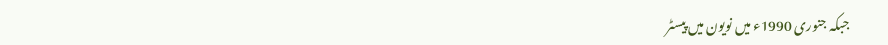جبکہ جنوری 1990ء میں نویون میں پیسٹر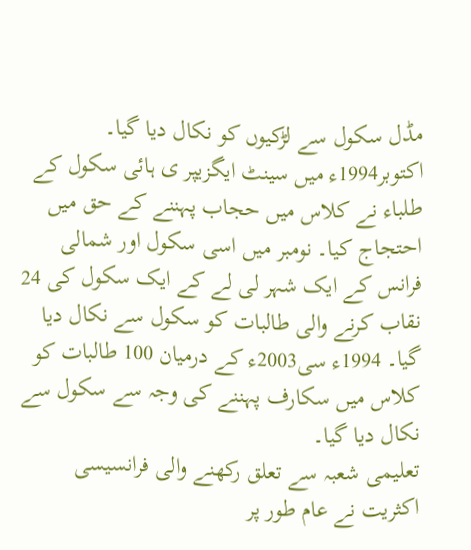مڈل سکول سے لڑکیوں کو نکال دیا گیا۔ اکتوبر1994ء میں سینٹ ایگزیپر ی ہائی سکول کے طلباء نے کلاس میں حجاب پہننے کے حق میں احتجاج کیا۔ نومبر میں اسی سکول اور شمالی فرانس کے ایک شہر لی لے کے ایک سکول کی 24 نقاب کرنے والی طالبات کو سکول سے نکال دیا گیا۔ 1994ء سی2003ء کے درمیان 100 طالبات کو کلاس میں سکارف پہننے کی وجہ سے سکول سے نکال دیا گیا۔
تعلیمی شعبہ سے تعلق رکھنے والی فرانسیسی اکثریت نے عام طور پر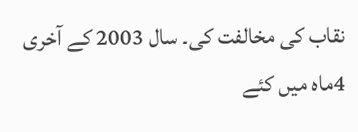نقاب کی مخالفت کی۔ سال 2003 کے آخری 4ماہ میں کئے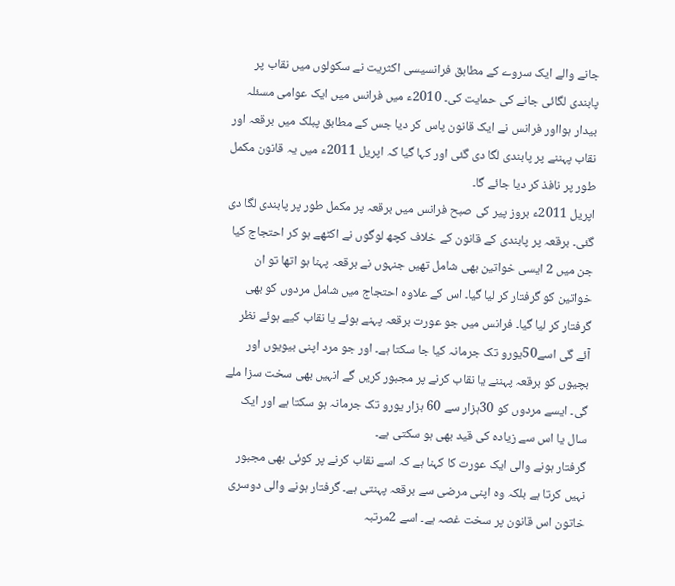جانے والے ایک سروے کے مطابق فرانسیسی اکثریت نے سکولوں میں نقاب پر پابندی لگائی جانے کی حمایت کی۔ 2010ء میں فرانس میں ایک عوامی مسئلہ بیدار ہوااور فرانس نے ایک قانون پاس کر دیا جس کے مطابق پبلک میں برقعہ اور نقاب پہننے پر پابندی لگا دی گئی اور کہا گیا کہ اپریل 2011ء میں یہ قانون مکمل طور پر نافذ کر دیا جائے گا۔
اپریل 2011ء بروز پیر کی صبح فرانس میں برقعہ پر مکمل طور پر پابندی لگا دی گئی۔ برقعہ پر پابندی کے قانون کے خلاف کچھ لوگوں نے اکٹھے ہو کر احتجاج کیا جن میں 2 ایسی خواتین بھی شامل تھیں جنہوں نے برقعہ پہنا ہو اتھا تو ان خواتین کو گرفتار کر لیا گیا۔ اس کے علاوہ احتجاج میں شامل مردوں کو بھی گرفتار کر لیا گیا۔ فرانس میں جو عورت برقعہ پہنے ہوئے یا نقاب کیے ہوئے نظر آئے گی اسے50یورو تک جرمانہ کیا جا سکتا ہے۔ اور جو مرد اپنی بیویوں اور بچیوں کو برقعہ پہننے یا نقاب کرنے پر مجبور کریں گے انہیں بھی سخت سزا ملے گی۔ ایسے مردوں کو 30ہزار سے 60 ہزار یورو تک جرمانہ ہو سکتا ہے اور ایک سال یا اس سے زیادہ کی قید بھی ہو سکتی ہے۔
گرفتار ہونے والی ایک عورت کا کہنا ہے کہ اسے نقاب کرنے پر کوئی بھی مجبور نہیں کرتا ہے بلکہ وہ اپنی مرضی سے برقعہ پہنتی ہے۔ گرفتار ہونے والی دوسری خاتون اس قانون پر سخت غصہ ہے۔ اسے 2مرتبہ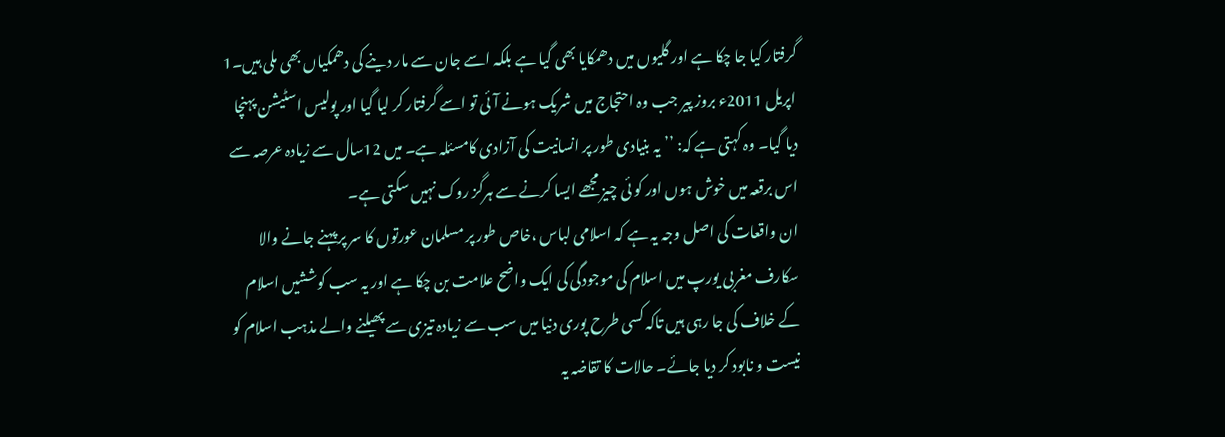گرفتار کیا جا چکا ہے اور گلیوں میں دھمکایا بھی گیا ہے بلکہ اسے جان سے مار دینے کی دھمکیاں بھی ملی ہیں۔1 اپریل 2011ء بروز پیر جب وہ احتجاج میں شریک ہونے آئی تو اسے گرفتار کر لیا گیا اور پولیس اسٹیشن پہنچا دیا گیا۔ وہ کہتی ہے کہ: ’’یہ بنیادی طور پر انسانیت کی آزادی کامسئلہ ہے۔ میں 12سال سے زیادہ عرصہ سے اس برقعہ میں خوش ہوں اور کو ئی چیز مجھے ایسا کرنے سے ہرگز روک نہیں سکتی ہے۔
ان واقعات کی اصل وجہ یہ ہے کہ اسلامی لباس ،خاص طور پر مسلمان عورتوں کا سر پر پہنے جانے والا سکارف مغربی یورپ میں اسلام کی موجودگی کی ایک واضح علامت بن چکا ہے اور یہ سب کوششیں اسلام کے خلاف کی جا رہی ہیں تاکہ کسی طرح پوری دنیا میں سب سے زیادہ تیزی سے پھیلنے والے مذہب اسلام کو نیست و نابود کر دیا جائے۔ حالات کا تقاضہ یہ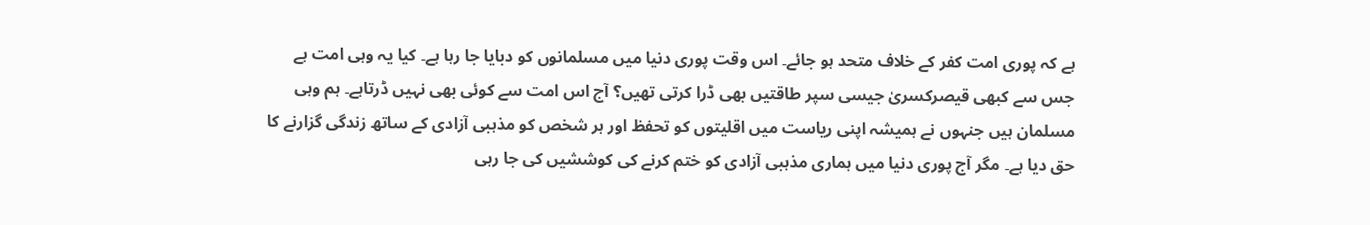ہے کہ پوری امت کفر کے خلاف متحد ہو جائے۔ اس وقت پوری دنیا میں مسلمانوں کو دبایا جا رہا ہے۔ کیا یہ وہی امت ہے جس سے کبھی قیصرکسریٰ جیسی سپر طاقتیں بھی ڈرا کرتی تھیں؟ آج اس امت سے کوئی بھی نہیں ڈرتاہے۔ ہم وہی مسلمان ہیں جنہوں نے ہمیشہ اپنی ریاست میں اقلیتوں کو تحفظ اور ہر شخص کو مذہبی آزادی کے ساتھ زندگی گزارنے کا حق دیا ہے۔ مگر آج پوری دنیا میں ہماری مذہبی آزادی کو ختم کرنے کی کوششیں کی جا رہی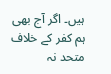ہیں۔ اگر آج بھی ہم کفر کے خلاف متحد نہ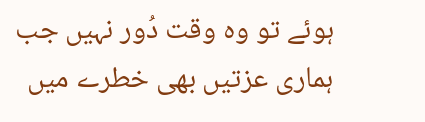ہوئے تو وہ وقت دُور نہیں جب ہماری عزتیں بھی خطرے میں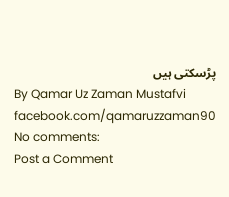پڑسکتی ہیں
By Qamar Uz Zaman Mustafvi facebook.com/qamaruzzaman90
No comments:
Post a Comment